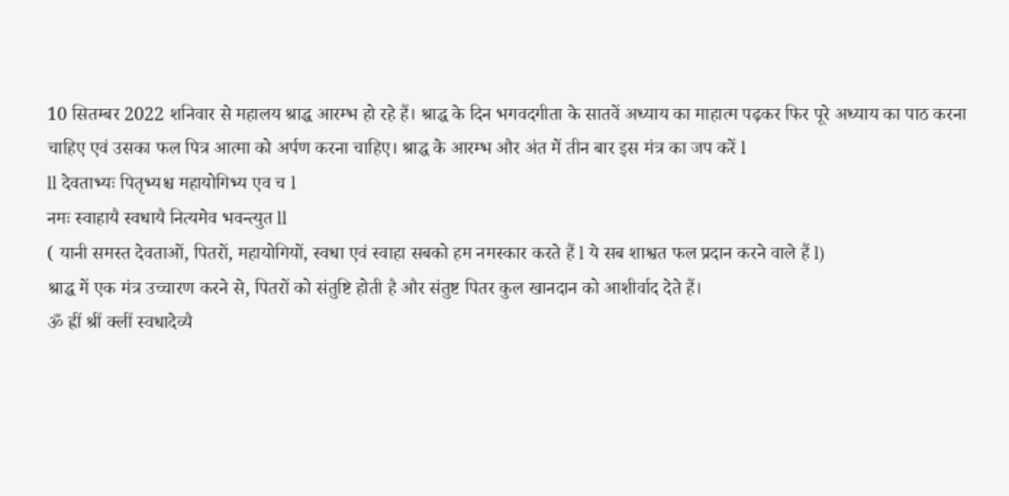10 सितम्बर 2022 शनिवार से महालय श्राद्ध आरम्भ हो रहे हैं। श्राद्ध के दिन भगवदगीता के सातवें अध्याय का माहात्म पढ़कर फिर पूरे अध्याय का पाठ करना चाहिए एवं उसका फल पित्र आत्मा को अर्पण करना चाहिए। श्राद्ध के आरम्भ और अंत में तीन बार इस मंत्र का जप करें l
ll देवताभ्यः पितृभ्यश्च महायोगिभ्य एव च l
नमः स्वाहायै स्वधायै नित्यमेव भवन्त्युत ll
( यानी समस्त देवताओं, पितरों, महायोगियों, स्वधा एवं स्वाहा सबको हम नमस्कार करते हैं l ये सब शाश्वत फल प्रदान करने वाले हैं l)
श्राद्ध में एक मंत्र उच्चारण करने से, पितरों को संतुष्टि होती है और संतुष्ट पितर कुल खानदान को आशीर्वाद देते हैं।
ॐ ह्रीं श्रीं क्लीं स्वधादेव्यै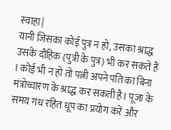स्वाहा|
यानी जिसका कोई पुत्र न हो, उसका श्राद्ध उसके दौहिक (पुत्री के पुत्र) भी कर सकते हैं l कोई भी न हो तो पत्नी अपने पति का बिना मंत्रोच्चारण के श्राद्ध कर सकती है l पूजा के समय गंध रहित धूप का प्रयोग करें और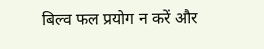बिल्व फल प्रयोग न करें और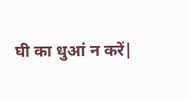घी का धुआं न करें|